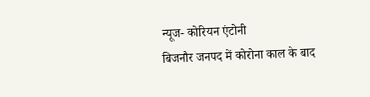न्यूज- कोरियन एंटोनी
बिजनौर जनपद में कोरोना काल के बाद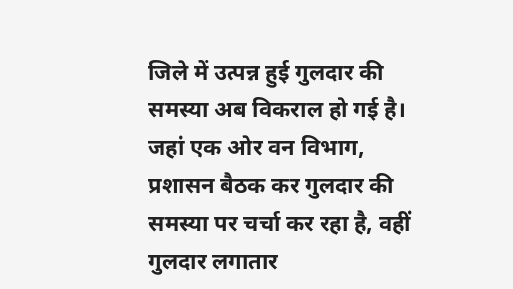जिले में उत्पन्न हुई गुलदार की समस्या अब विकराल हो गई है। जहां एक ओर वन विभाग, प्रशासन बैठक कर गुलदार की समस्या पर चर्चा कर रहा है, वहीं गुलदार लगातार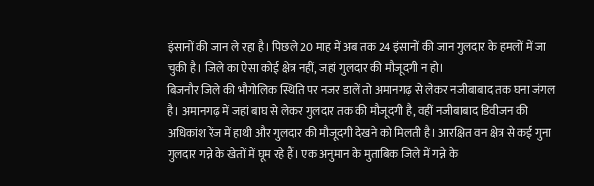इंसानों की जान ले रहा है। पिछले 20 माह में अब तक 24 इंसानों की जान गुलदार के हमलों में जा चुकी है। जिले का ऐसा कोई क्षेत्र नहीं, जहां गुलदार की मौजूदगी न हो।
बिजनौर जिले की भौगोलिक स्थिति पर नजर डालें तो अमानगढ़ से लेकर नजीबाबाद तक घना जंगल है। अमानगढ़ में जहां बाघ से लेकर गुलदार तक की मौजूदगी है, वहीं नजीबाबाद डिवीजन की अधिकांश रेंज में हाथी और गुलदार की मौजूदगी देखने को मिलती है। आरक्षित वन क्षेत्र से कई गुना गुलदार गन्ने के खेतों में घूम रहे हैं। एक अनुमान के मुताबिक जिले में गन्ने के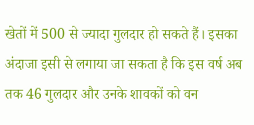खेतों में 500 से ज्यादा गुलदार हो सकते हैं। इसका अंदाजा इसी से लगाया जा सकता है कि इस वर्ष अब तक 46 गुलदार और उनके शावकों को वन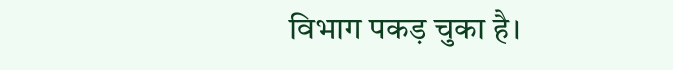विभाग पकड़ चुका है।